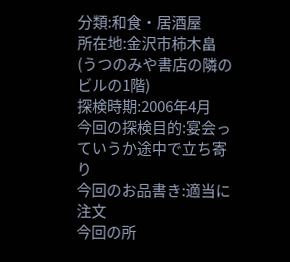分類:和食・居酒屋
所在地:金沢市柿木畠(うつのみや書店の隣のビルの1階)
探検時期:2006年4月
今回の探検目的:宴会っていうか途中で立ち寄り
今回のお品書き:適当に注文
今回の所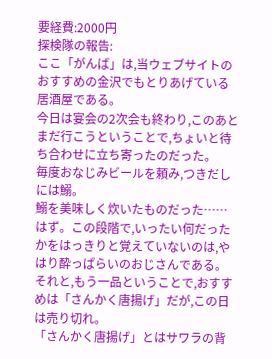要経費:2000円
探検隊の報告:
ここ「がんば」は,当ウェブサイトのおすすめの金沢でもとりあげている居酒屋である。
今日は宴会の2次会も終わり,このあとまだ行こうということで,ちょいと待ち合わせに立ち寄ったのだった。
毎度おなじみビールを頼み,つきだしには鰯。
鰯を美味しく炊いたものだった……はず。この段階で,いったい何だったかをはっきりと覚えていないのは,やはり酔っぱらいのおじさんである。
それと,もう一品ということで,おすすめは「さんかく唐揚げ」だが,この日は売り切れ。
「さんかく唐揚げ」とはサワラの背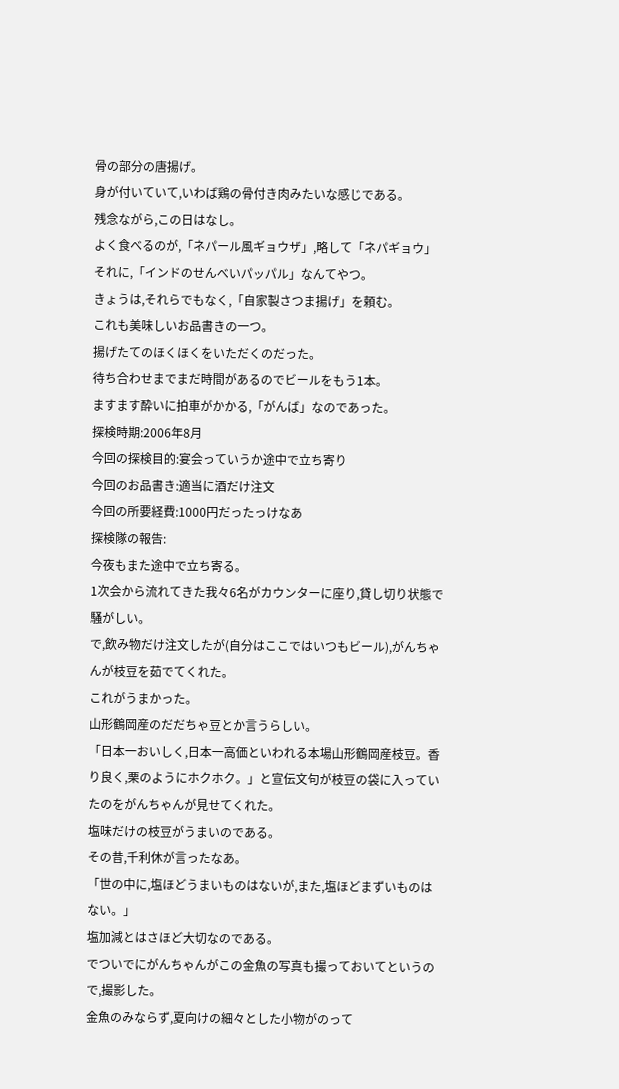骨の部分の唐揚げ。
身が付いていて,いわば鶏の骨付き肉みたいな感じである。
残念ながら,この日はなし。
よく食べるのが,「ネパール風ギョウザ」,略して「ネパギョウ」
それに,「インドのせんべいパッパル」なんてやつ。
きょうは,それらでもなく,「自家製さつま揚げ」を頼む。
これも美味しいお品書きの一つ。
揚げたてのほくほくをいただくのだった。
待ち合わせまでまだ時間があるのでビールをもう1本。
ますます酔いに拍車がかかる,「がんば」なのであった。
探検時期:2006年8月
今回の探検目的:宴会っていうか途中で立ち寄り
今回のお品書き:適当に酒だけ注文
今回の所要経費:1000円だったっけなあ
探検隊の報告:
今夜もまた途中で立ち寄る。
1次会から流れてきた我々6名がカウンターに座り,貸し切り状態で騒がしい。
で,飲み物だけ注文したが(自分はここではいつもビール),がんちゃんが枝豆を茹でてくれた。
これがうまかった。
山形鶴岡産のだだちゃ豆とか言うらしい。
「日本一おいしく,日本一高価といわれる本場山形鶴岡産枝豆。香り良く,栗のようにホクホク。」と宣伝文句が枝豆の袋に入っていたのをがんちゃんが見せてくれた。
塩味だけの枝豆がうまいのである。
その昔,千利休が言ったなあ。
「世の中に,塩ほどうまいものはないが,また,塩ほどまずいものはない。」
塩加減とはさほど大切なのである。
でついでにがんちゃんがこの金魚の写真も撮っておいてというので,撮影した。
金魚のみならず,夏向けの細々とした小物がのって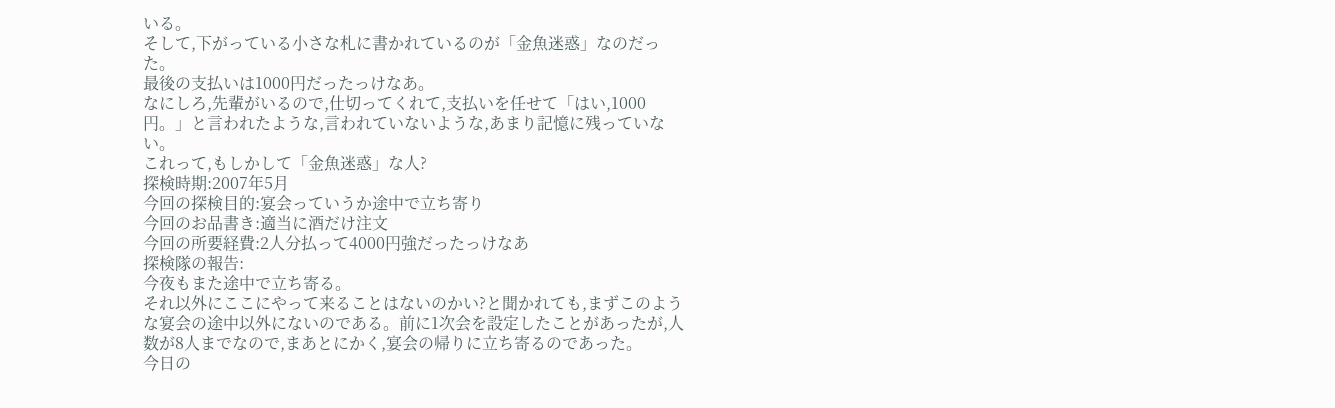いる。
そして,下がっている小さな札に書かれているのが「金魚迷惑」なのだった。
最後の支払いは1000円だったっけなあ。
なにしろ,先輩がいるので,仕切ってくれて,支払いを任せて「はい,1000円。」と言われたような,言われていないような,あまり記憶に残っていない。
これって,もしかして「金魚迷惑」な人?
探検時期:2007年5月
今回の探検目的:宴会っていうか途中で立ち寄り
今回のお品書き:適当に酒だけ注文
今回の所要経費:2人分払って4000円強だったっけなあ
探検隊の報告:
今夜もまた途中で立ち寄る。
それ以外にここにやって来ることはないのかい?と聞かれても,まずこのような宴会の途中以外にないのである。前に1次会を設定したことがあったが,人数が8人までなので,まあとにかく,宴会の帰りに立ち寄るのであった。
今日の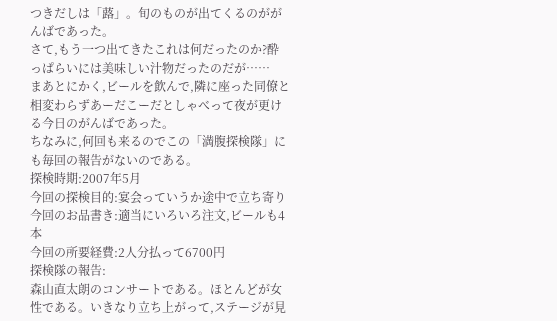つきだしは「蕗」。旬のものが出てくるのががんばであった。
さて,もう一つ出てきたこれは何だったのか?酔っぱらいには美味しい汁物だったのだが……
まあとにかく,ビールを飲んで,隣に座った同僚と相変わらずあーだこーだとしゃべって夜が更ける今日のがんばであった。
ちなみに,何回も来るのでこの「満腹探検隊」にも毎回の報告がないのである。
探検時期:2007年5月
今回の探検目的:宴会っていうか途中で立ち寄り
今回のお品書き:適当にいろいろ注文,ビールも4本
今回の所要経費:2人分払って6700円
探検隊の報告:
森山直太朗のコンサートである。ほとんどが女性である。いきなり立ち上がって,ステージが見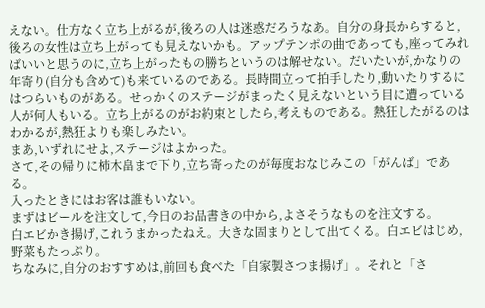えない。仕方なく立ち上がるが,後ろの人は迷惑だろうなあ。自分の身長からすると,後ろの女性は立ち上がっても見えないかも。アップテンポの曲であっても,座ってみればいいと思うのに,立ち上がったもの勝ちというのは解せない。だいたいが,かなりの年寄り(自分も含めて)も来ているのである。長時間立って拍手したり,動いたりするにはつらいものがある。せっかくのステージがまったく見えないという目に遭っている人が何人もいる。立ち上がるのがお約束としたら,考えものである。熱狂したがるのはわかるが,熱狂よりも楽しみたい。
まあ,いずれにせよ,ステージはよかった。
さて,その帰りに柿木畠まで下り,立ち寄ったのが毎度おなじみこの「がんば」である。
入ったときにはお客は誰もいない。
まずはビールを注文して,今日のお品書きの中から,よさそうなものを注文する。
白エビかき揚げ,これうまかったねえ。大きな固まりとして出てくる。白エビはじめ,野菜もたっぷり。
ちなみに,自分のおすすめは,前回も食べた「自家製さつま揚げ」。それと「さ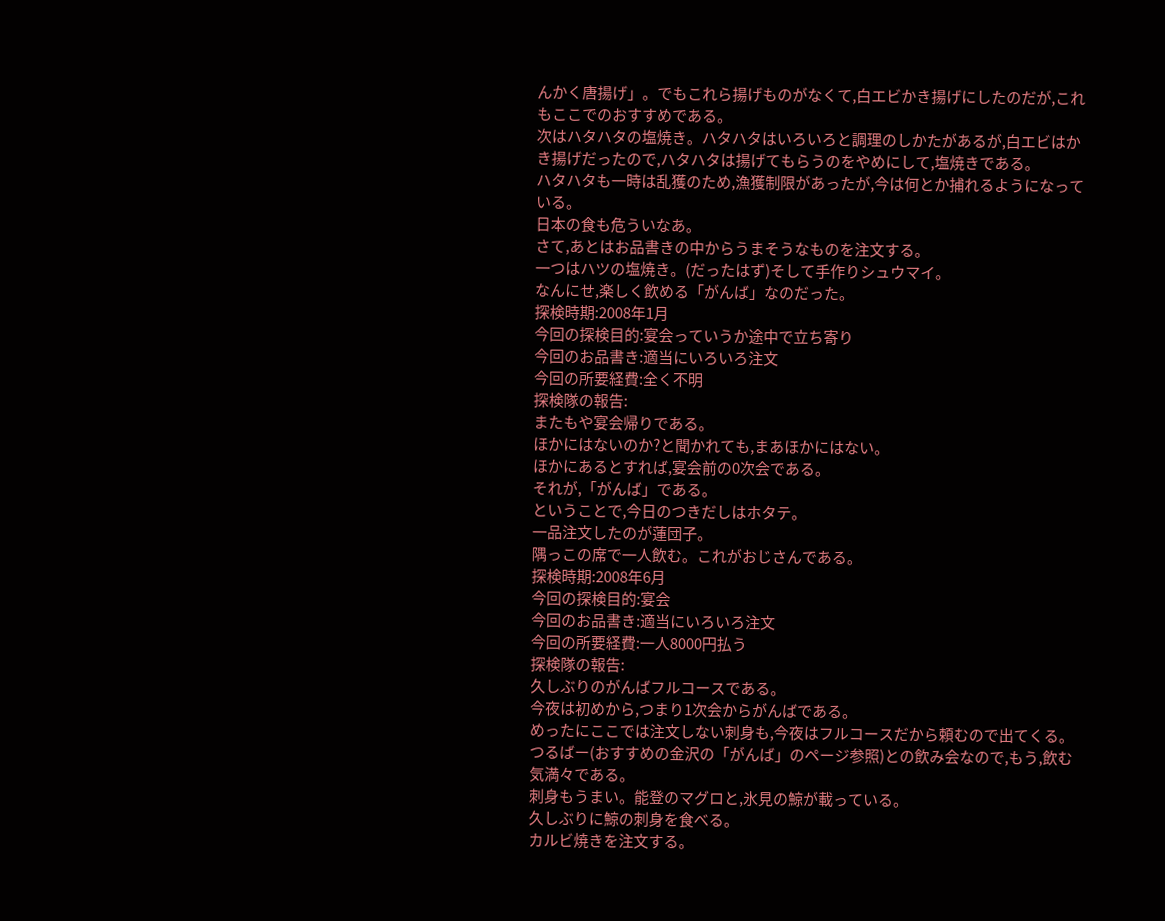んかく唐揚げ」。でもこれら揚げものがなくて,白エビかき揚げにしたのだが,これもここでのおすすめである。
次はハタハタの塩焼き。ハタハタはいろいろと調理のしかたがあるが,白エビはかき揚げだったので,ハタハタは揚げてもらうのをやめにして,塩焼きである。
ハタハタも一時は乱獲のため,漁獲制限があったが,今は何とか捕れるようになっている。
日本の食も危ういなあ。
さて,あとはお品書きの中からうまそうなものを注文する。
一つはハツの塩焼き。(だったはず)そして手作りシュウマイ。
なんにせ,楽しく飲める「がんば」なのだった。
探検時期:2008年1月
今回の探検目的:宴会っていうか途中で立ち寄り
今回のお品書き:適当にいろいろ注文
今回の所要経費:全く不明
探検隊の報告:
またもや宴会帰りである。
ほかにはないのか?と聞かれても,まあほかにはない。
ほかにあるとすれば,宴会前の0次会である。
それが,「がんば」である。
ということで,今日のつきだしはホタテ。
一品注文したのが蓮団子。
隅っこの席で一人飲む。これがおじさんである。
探検時期:2008年6月
今回の探検目的:宴会
今回のお品書き:適当にいろいろ注文
今回の所要経費:一人8000円払う
探検隊の報告:
久しぶりのがんばフルコースである。
今夜は初めから,つまり1次会からがんばである。
めったにここでは注文しない刺身も,今夜はフルコースだから頼むので出てくる。
つるばー(おすすめの金沢の「がんば」のページ参照)との飲み会なので,もう,飲む気満々である。
刺身もうまい。能登のマグロと,氷見の鯨が載っている。
久しぶりに鯨の刺身を食べる。
カルビ焼きを注文する。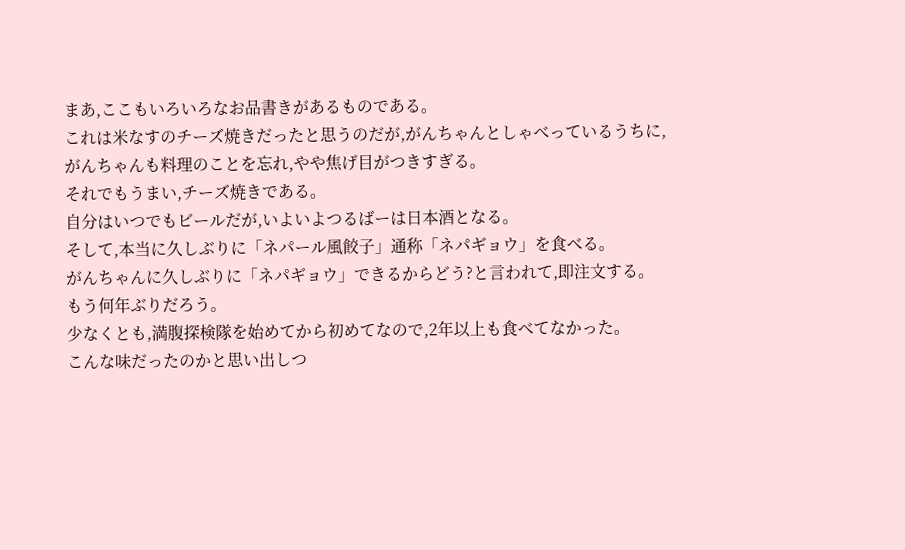まあ,ここもいろいろなお品書きがあるものである。
これは米なすのチーズ焼きだったと思うのだが,がんちゃんとしゃべっているうちに,がんちゃんも料理のことを忘れ,やや焦げ目がつきすぎる。
それでもうまい,チーズ焼きである。
自分はいつでもビールだが,いよいよつるばーは日本酒となる。
そして,本当に久しぶりに「ネパール風餃子」通称「ネパギョウ」を食べる。
がんちゃんに久しぶりに「ネパギョウ」できるからどう?と言われて,即注文する。
もう何年ぶりだろう。
少なくとも,満腹探検隊を始めてから初めてなので,2年以上も食べてなかった。
こんな味だったのかと思い出しつ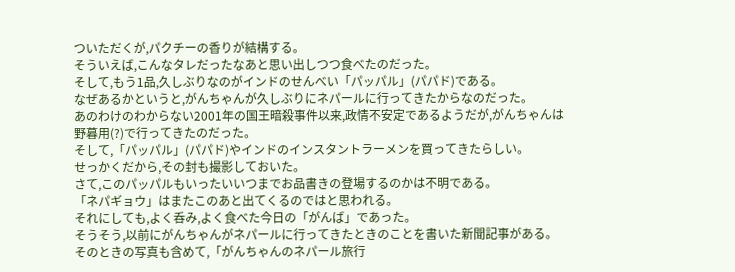ついただくが,パクチーの香りが結構する。
そういえば,こんなタレだったなあと思い出しつつ食べたのだった。
そして,もう1品,久しぶりなのがインドのせんべい「パッパル」(パパド)である。
なぜあるかというと,がんちゃんが久しぶりにネパールに行ってきたからなのだった。
あのわけのわからない2001年の国王暗殺事件以来,政情不安定であるようだが,がんちゃんは野暮用(?)で行ってきたのだった。
そして,「パッパル」(パパド)やインドのインスタントラーメンを買ってきたらしい。
せっかくだから,その封も撮影しておいた。
さて,このパッパルもいったいいつまでお品書きの登場するのかは不明である。
「ネパギョウ」はまたこのあと出てくるのではと思われる。
それにしても,よく呑み,よく食べた今日の「がんば」であった。
そうそう,以前にがんちゃんがネパールに行ってきたときのことを書いた新聞記事がある。
そのときの写真も含めて,「がんちゃんのネパール旅行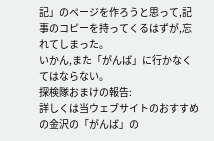記」のページを作ろうと思って,記事のコピーを持ってくるはずが,忘れてしまった。
いかん,また「がんば」に行かなくてはならない。
探検隊おまけの報告:
詳しくは当ウェブサイトのおすすめの金沢の「がんば」の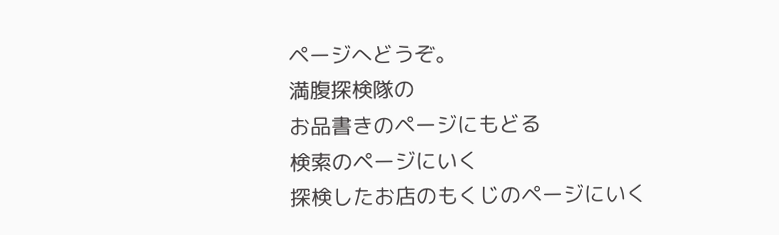ページへどうぞ。
満腹探検隊の
お品書きのページにもどる
検索のページにいく
探検したお店のもくじのページにいく